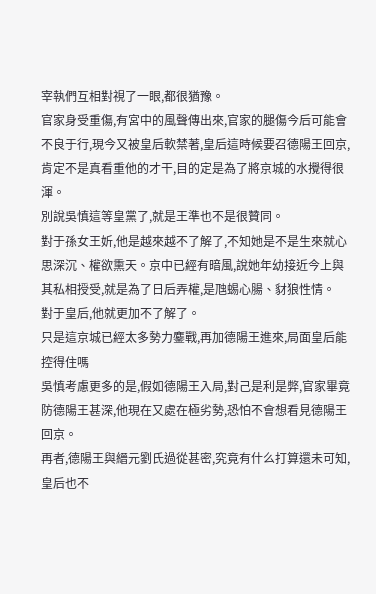宰執們互相對視了一眼,都很猶豫。
官家身受重傷,有宮中的風聲傳出來,官家的腿傷今后可能會不良于行,現今又被皇后軟禁著,皇后這時候要召德陽王回京,肯定不是真看重他的才干,目的定是為了將京城的水攪得很渾。
別說吳慎這等皇黨了,就是王準也不是很贊同。
對于孫女王妡,他是越來越不了解了,不知她是不是生來就心思深沉、權欲熏天。京中已經有暗風,說她年幼接近今上與其私相授受,就是為了日后弄權,是虺蜴心腸、豺狼性情。
對于皇后,他就更加不了解了。
只是這京城已經太多勢力鏖戰,再加德陽王進來,局面皇后能控得住嗎
吳慎考慮更多的是,假如德陽王入局,對己是利是弊,官家畢竟防德陽王甚深,他現在又處在極劣勢,恐怕不會想看見德陽王回京。
再者,德陽王與縉元劉氏過從甚密,究竟有什么打算還未可知,皇后也不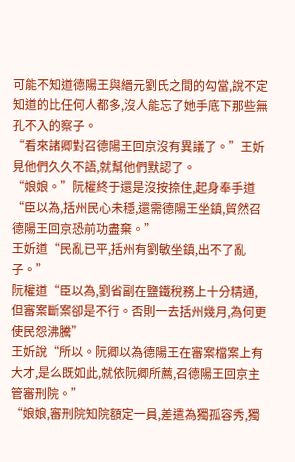可能不知道德陽王與縉元劉氏之間的勾當,說不定知道的比任何人都多,沒人能忘了她手底下那些無孔不入的察子。
“看來諸卿對召德陽王回京沒有異議了。”王妡見他們久久不語,就幫他們默認了。
“娘娘。”阮權終于還是沒按捺住,起身奉手道“臣以為,括州民心未穩,還需德陽王坐鎮,貿然召德陽王回京恐前功盡棄。”
王妡道“民亂已平,括州有劉敏坐鎮,出不了亂子。”
阮權道“臣以為,劉省副在鹽鐵稅務上十分精通,但審案斷案卻是不行。否則一去括州幾月,為何更使民怨沸騰”
王妡說“所以。阮卿以為德陽王在審案檔案上有大才,是么既如此,就依阮卿所薦,召德陽王回京主管審刑院。”
“娘娘,審刑院知院額定一員,差遣為獨孤容秀,獨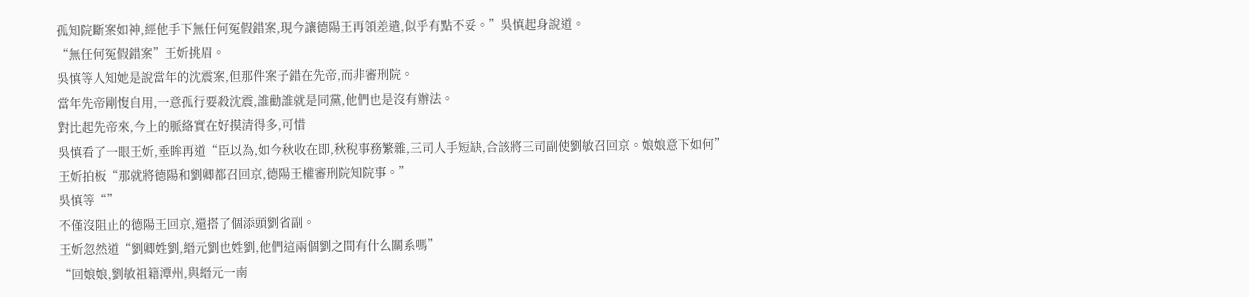孤知院斷案如神,經他手下無任何冤假錯案,現今讓德陽王再領差遣,似乎有點不妥。”吳慎起身說道。
“無任何冤假錯案”王妡挑眉。
吳慎等人知她是說當年的沈震案,但那件案子錯在先帝,而非審刑院。
當年先帝剛愎自用,一意孤行要殺沈震,誰勸誰就是同黨,他們也是沒有辦法。
對比起先帝來,今上的脈絡實在好摸清得多,可惜
吳慎看了一眼王妡,垂眸再道“臣以為,如今秋收在即,秋稅事務繁雜,三司人手短缺,合該將三司副使劉敏召回京。娘娘意下如何”
王妡拍板“那就將德陽和劉卿都召回京,德陽王權審刑院知院事。”
吳慎等“”
不僅沒阻止的德陽王回京,還搭了個添頭劉省副。
王妡忽然道“劉卿姓劉,縉元劉也姓劉,他們這兩個劉之間有什么關系嗎”
“回娘娘,劉敏祖籍潭州,與縉元一南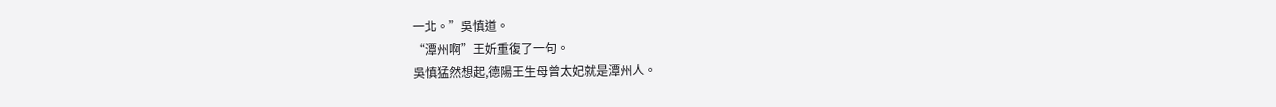一北。”吳慎道。
“潭州啊”王妡重復了一句。
吳慎猛然想起,德陽王生母曾太妃就是潭州人。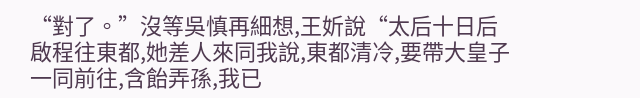“對了。”沒等吳慎再細想,王妡說“太后十日后啟程往東都,她差人來同我說,東都清冷,要帶大皇子一同前往,含飴弄孫,我已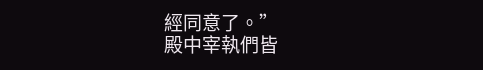經同意了。”
殿中宰執們皆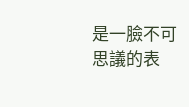是一臉不可思議的表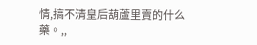情,搞不清皇后葫蘆里賣的什么藥。,,